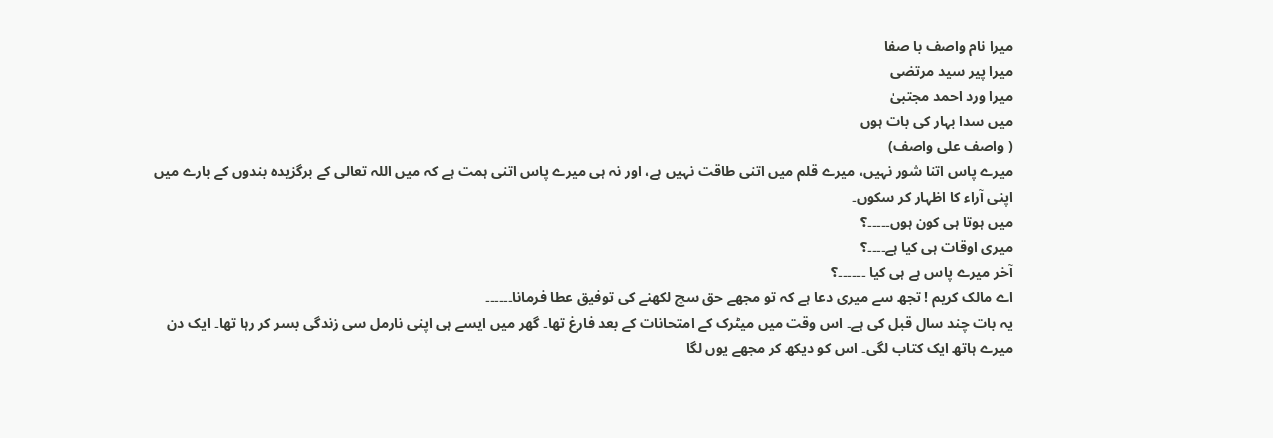میرا نام واصف با صفا
میرا پیر سید مرتضی
میرا ورد احمد مجتبیٰ
میں سدا بہار کی بات ہوں
( واصف علی واصف)
میرے پاس اتنا شور نہیں، میرے قلم میں اتنی طاقت نہیں ہے، اور نہ ہی میرے پاس اتنی ہمت ہے کہ میں اللہ تعالی کے برگزیدہ بندوں کے بارے میں اپنی آراء کا اظہار کر سکوں۔
میں ہوتا ہی کون ہوں۔۔۔۔۔؟
میری اوقات ہی کیا ہے۔۔۔۔؟
آخر میرے پاس ہے ہی کیا ۔۔۔۔۔۔؟
اے مالک کریم ! تجھ سے میری دعا ہے کہ تو مجھے حق سچ لکھنے کی توفیق عطا فرمانا۔۔۔۔۔۔
یہ بات چند سال قبل کی ہے۔ اس وقت میں میٹرک کے امتحانات کے بعد فارغ تھا۔ گھر میں ایسے ہی اپنی نارمل سی زندگی بسر کر رہا تھا۔ ایک دن میرے ہاتھ ایک کتاب لگی۔ اس کو دیکھ کر مجھے یوں لگا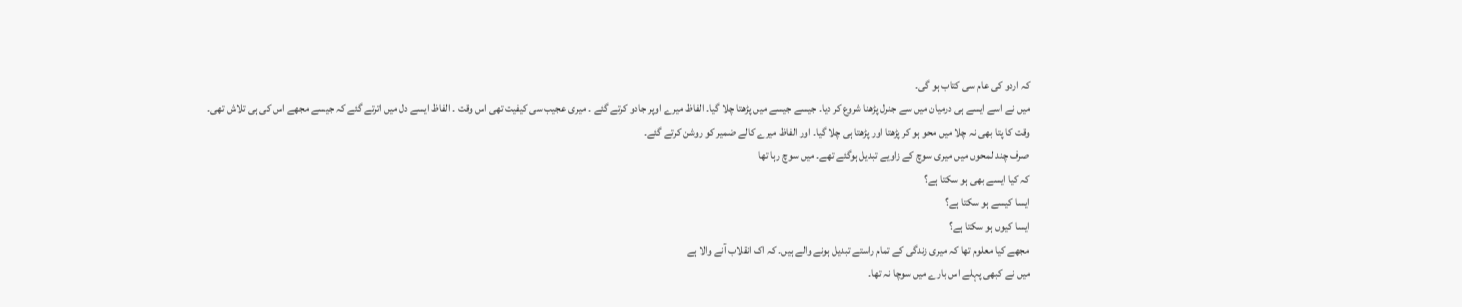کہ اردو کی عام سی کتاب ہو گی۔
میں نے اسے ایسے ہی درمیان میں سے جنرل پڑھنا شروع کر دیا۔ جیسے جیسے میں پڑھتا چلا گیا۔ الفاظ میرے اوپر جادو کرتے گئے ۔ میری عجیب سی کیفیت تھی اس وقت ۔ الفاظ ایسے دل میں اترتے گئے کہ جیسے مجھے اس کی ہی تلاش تھی۔ وقت کا پتا بھی نہ چلا میں محو ہو کر پڑھتا اور پڑھتا ہی چلا گیا۔ اور الفاظ میرے کالے ضمیر کو روشن کرتے گئے۔
صرف چند لمحوں میں میری سوچ کے زاویے تبدیل ہوگئے تھے۔ میں سوچ رہا تھا
کہ کیا ایسے بھی ہو سکتا ہے؟
ایسا کیسے ہو سکتا ہے؟
ایسا کیوں ہو سکتا ہے؟
مجھے کیا معلوم تھا کہ میری زندگی کے تمام راستے تبدیل ہونے والے ہیں۔ کہ اک انقلاب آنے والا ہے
میں نے کبھی پہلے اس بارے میں سوچا نہ تھا۔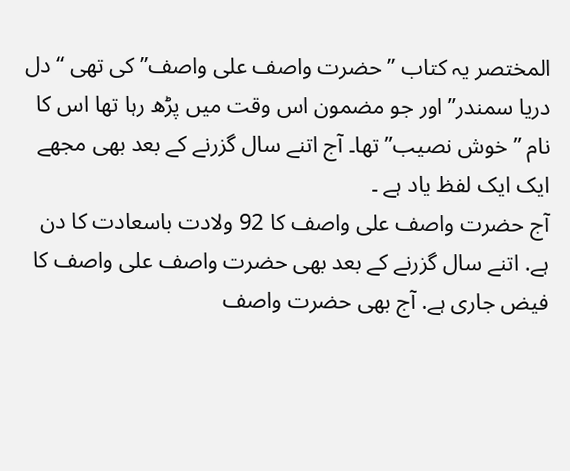المختصر یہ کتاب ” حضرت واصف علی واصف” کی تھی “دل دریا سمندر” اور جو مضمون اس وقت میں پڑھ رہا تھا اس کا نام ” خوش نصیب” تھا۔ آج اتنے سال گزرنے کے بعد بھی مجھے ایک ایک لفظ یاد ہے ۔
آج حضرت واصف علی واصف کا 92 ولادت باسعادت کا دن ہے. اتنے سال گزرنے کے بعد بھی حضرت واصف علی واصف کا فیض جاری ہے. آج بھی حضرت واصف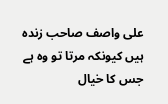علی واصف صاحب زندہ ہیں کیونکہ مرتا تو وہ ہے جس کا خیال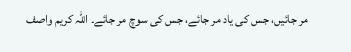مر جائیں، جس کی یاد مر جائے، جس کی سوچ مر جائے۔ اللہ کریم واصف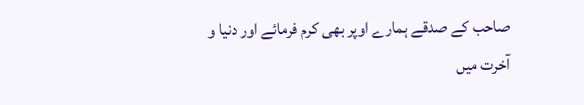صاحب کے صدقے ہمارے اوپر بھی کرم فرمائے اور دنیا و آخرت میں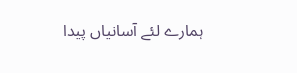ہمارے لئے آسانیاں پیدا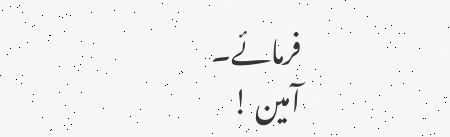فرمائے۔
آمین !